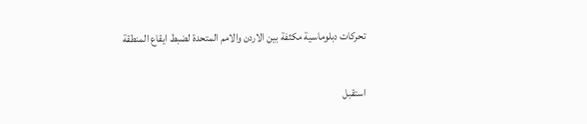تحركات دبلوماسية مكثفة بين الاردن والامم المتحدة لضبط ايقاع المنطقة

استقبل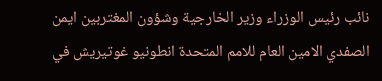نائب رئيس الوزراء وزير الخارجية وشؤون المغتربين ايمن الصفدي الامين العام للامم المتحدة انطونيو غوتيريش في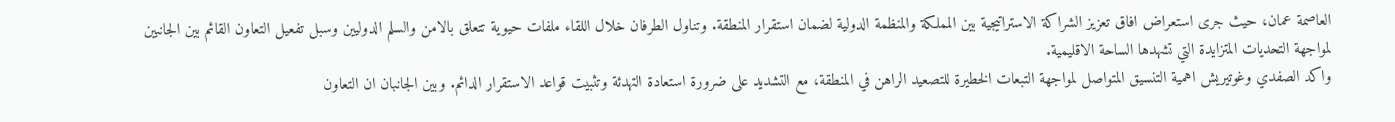العاصمة عمان، حيث جرى استعراض افاق تعزيز الشراكة الاستراتيجية بين المملكة والمنظمة الدولية لضمان استقرار المنطقة. وتناول الطرفان خلال اللقاء ملفات حيوية تتعلق بالامن والسلم الدوليين وسبل تفعيل التعاون القائم بين الجانبين لمواجهة التحديات المتزايدة التي تشهدها الساحة الاقليمية.
واكد الصفدي وغوتيريش اهمية التنسيق المتواصل لمواجهة التبعات الخطيرة للتصعيد الراهن في المنطقة، مع التشديد على ضرورة استعادة التهدئة وتثبيت قواعد الاستقرار الدائم. وبين الجانبان ان التعاون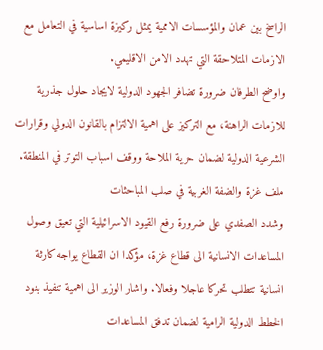الراسخ بين عمان والمؤسسات الاممية يمثل ركيزة اساسية في التعامل مع الازمات المتلاحقة التي تهدد الامن الاقليمي.
واوضح الطرفان ضرورة تضافر الجهود الدولية لايجاد حلول جذرية للازمات الراهنة، مع التركيز على اهمية الالتزام بالقانون الدولي وقرارات الشرعية الدولية لضمان حرية الملاحة ووقف اسباب التوتر في المنطقة.
ملف غزة والضفة الغربية في صلب المباحثات
وشدد الصفدي على ضرورة رفع القيود الاسرائيلية التي تعيق وصول المساعدات الانسانية الى قطاع غزة، مؤكدا ان القطاع يواجه كارثة انسانية تتطلب تحركا عاجلا وفعالا. واشار الوزير الى اهمية تنفيذ بنود الخطط الدولية الرامية لضمان تدفق المساعدات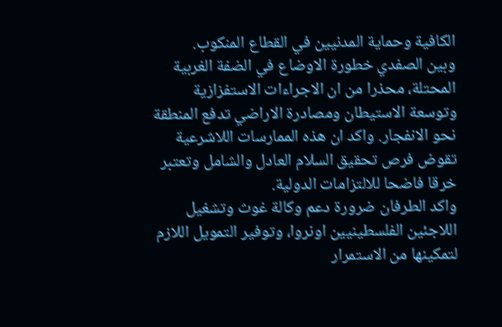الكافية وحماية المدنيين في القطاع المنكوب.
وبين الصفدي خطورة الاوضاع في الضفة الغربية المحتلة، محذرا من ان الاجراءات الاستفزازية وتوسعة الاستيطان ومصادرة الاراضي تدفع المنطقة نحو الانفجار. واكد ان هذه الممارسات اللاشرعية تقوض فرص تحقيق السلام العادل والشامل وتعتبر خرقا فاضحا للالتزامات الدولية.
واكد الطرفان ضرورة دعم وكالة غوث وتشغيل اللاجئين الفلسطينيين اونروا، وتوفير التمويل اللازم لتمكينها من الاستمرار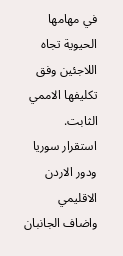في مهامها الحيوية تجاه اللاجئين وفق تكليفها الاممي الثابت.
استقرار سوريا ودور الاردن الاقليمي
واضاف الجانبان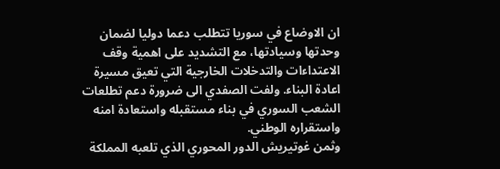ان الاوضاع في سوريا تتطلب دعما دوليا لضمان وحدتها وسيادتها، مع التشديد على اهمية وقف الاعتداءات والتدخلات الخارجية التي تعيق مسيرة اعادة البناء. ولفت الصفدي الى ضرورة دعم تطلعات الشعب السوري في بناء مستقبله واستعادة امنه واستقراره الوطني.
وثمن غوتيريش الدور المحوري الذي تلعبه المملكة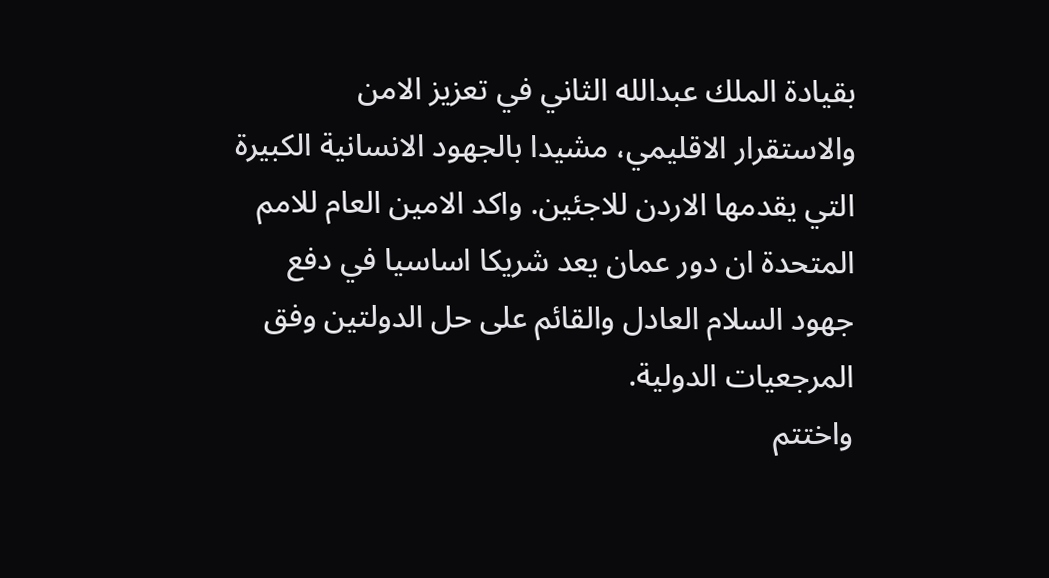بقيادة الملك عبدالله الثاني في تعزيز الامن والاستقرار الاقليمي، مشيدا بالجهود الانسانية الكبيرة التي يقدمها الاردن للاجئين. واكد الامين العام للامم المتحدة ان دور عمان يعد شريكا اساسيا في دفع جهود السلام العادل والقائم على حل الدولتين وفق المرجعيات الدولية.
واختتم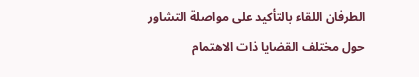الطرفان اللقاء بالتأكيد على مواصلة التشاور حول مختلف القضايا ذات الاهتمام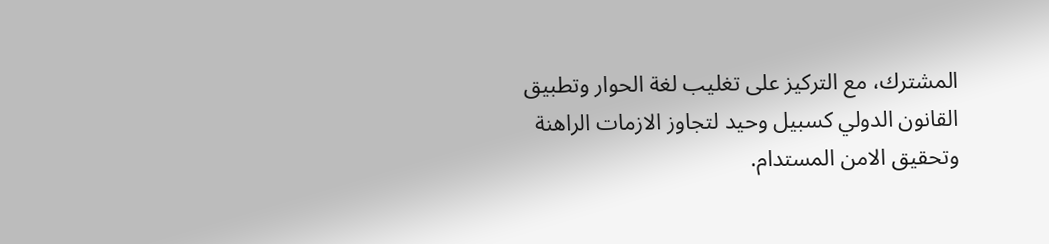المشترك، مع التركيز على تغليب لغة الحوار وتطبيق القانون الدولي كسبيل وحيد لتجاوز الازمات الراهنة وتحقيق الامن المستدام.